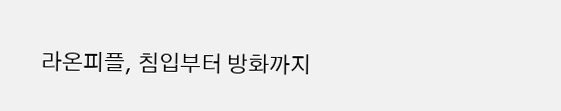라온피플, 침입부터 방화까지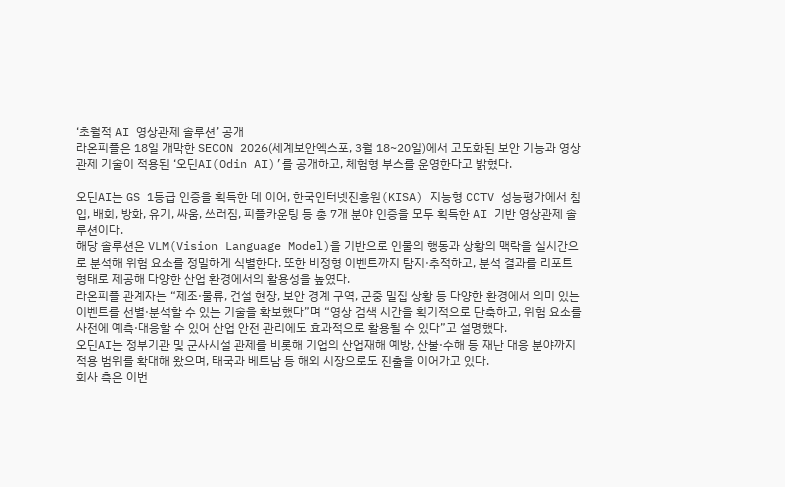‘초월적 AI 영상관제 솔루션’ 공개
라온피플은 18일 개막한 SECON 2026(세계보안엑스포, 3월 18~20일)에서 고도화된 보안 기능과 영상관제 기술이 적용된 ‘오딘AI(Odin AI)’를 공개하고, 체험형 부스를 운영한다고 밝혔다.

오딘AI는 GS 1등급 인증을 획득한 데 이어, 한국인터넷진흥원(KISA) 지능형 CCTV 성능평가에서 침입, 배회, 방화, 유기, 싸움, 쓰러짐, 피플카운팅 등 총 7개 분야 인증을 모두 획득한 AI 기반 영상관제 솔루션이다.
해당 솔루션은 VLM(Vision Language Model)을 기반으로 인물의 행동과 상황의 맥락을 실시간으로 분석해 위험 요소를 정밀하게 식별한다. 또한 비정형 이벤트까지 탐지·추적하고, 분석 결과를 리포트 형태로 제공해 다양한 산업 환경에서의 활용성을 높였다.
라온피플 관계자는 “제조·물류, 건설 현장, 보안 경계 구역, 군중 밀집 상황 등 다양한 환경에서 의미 있는 이벤트를 선별·분석할 수 있는 기술을 확보했다”며 “영상 검색 시간을 획기적으로 단축하고, 위험 요소를 사전에 예측·대응할 수 있어 산업 안전 관리에도 효과적으로 활용될 수 있다”고 설명했다.
오딘AI는 정부기관 및 군사시설 관제를 비롯해 기업의 산업재해 예방, 산불·수해 등 재난 대응 분야까지 적용 범위를 확대해 왔으며, 태국과 베트남 등 해외 시장으로도 진출을 이어가고 있다.
회사 측은 이번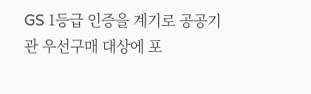GS 1등급 인증을 계기로 공공기관 우선구매 대상에 포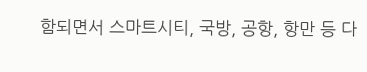함되면서 스마트시티, 국방, 공항, 항만 등 다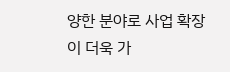양한 분야로 사업 확장이 더욱 가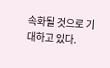속화될 것으로 기대하고 있다.